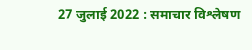27 जुलाई 2022 : समाचार विश्लेषण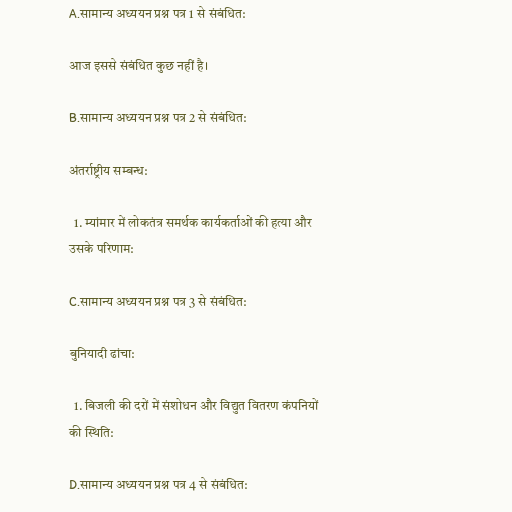A.सामान्य अध्ययन प्रश्न पत्र 1 से संबंधित:

आज इससे संबंधित कुछ नहीं है।

B.सामान्य अध्ययन प्रश्न पत्र 2 से संबंधित:

अंतर्राष्ट्रीय सम्बन्ध:

  1. म्यांमार में लोकतंत्र समर्थक कार्यकर्ताओं की हत्या और उसके परिणाम:

C.सामान्य अध्ययन प्रश्न पत्र 3 से संबंधित:

बुनियादी ढांचा:

  1. बिजली की दरों में संशोधन और विद्युत वितरण कंपनियों की स्थिति:

D.सामान्य अध्ययन प्रश्न पत्र 4 से संबंधित: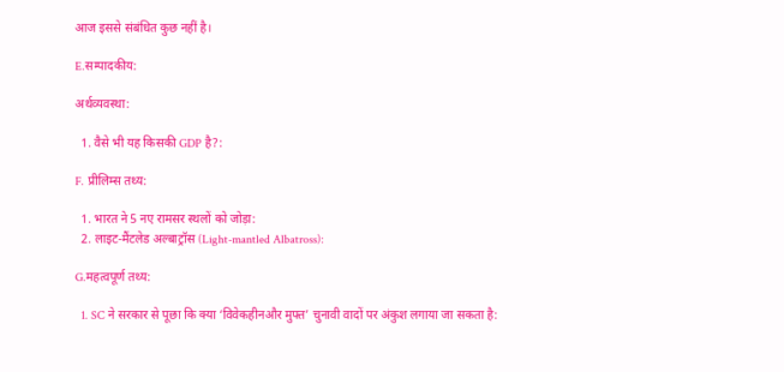आज इससे संबंधित कुछ नहीं है।

E.सम्पादकीय:

अर्थव्यवस्था:

  1. वैसे भी यह किसकी GDP है?:

F. प्रीलिम्स तथ्य:

  1. भारत ने 5 नए रामसर स्थलों को जोड़ा:
  2. लाइट-मैंटलेड अल्बाट्रॉस (Light-mantled Albatross):

G.महत्वपूर्ण तथ्य:

  1. SC ने सरकार से पूछा कि क्या ‘विवेकहीनऔर मुफ्त’ चुनावी वादों पर अंकुश लगाया जा सकता है: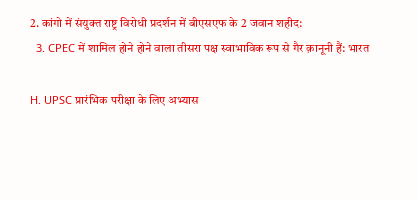2. कांगो में संयुक्त राष्ट्र विरोधी प्रदर्शन में बीएसएफ के 2 जवान शहीद:
  3. CPEC में शामिल होने होने वाला तीसरा पक्ष स्वाभाविक रूप से गैर क़ानूनी हैं: भारत

H. UPSC प्रारंभिक परीक्षा के लिए अभ्यास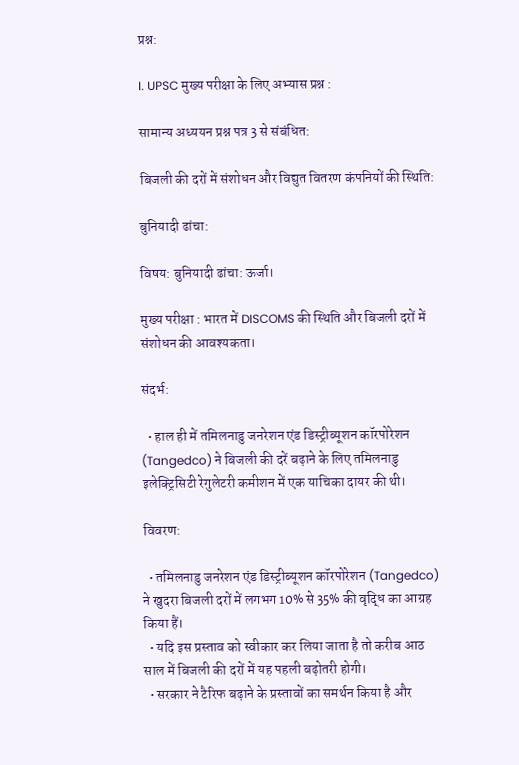प्रश्न:

I. UPSC मुख्य परीक्षा के लिए अभ्यास प्रश्न :

सामान्य अध्ययन प्रश्न पत्र 3 से संबंधित:

बिजली की दरों में संशोधन और विद्युत वितरण कंपनियों की स्थिति:

बुनियादी ढांचा:

विषय: बुनियादी ढांचा: ऊर्जा।

मुख्य परीक्षा : भारत में DISCOMS की स्थिति और बिजली दरों में संशोधन की आवश्यकता।

संदर्भ:

  • हाल ही में तमिलनाडु जनरेशन एंड डिस्ट्रीब्यूशन कॉरपोरेशन (Tangedco) ने बिजली की दरें बढ़ाने के लिए तमिलनाडु इलेक्ट्रिसिटी रेगुलेटरी कमीशन में एक याचिका दायर की थी।

विवरण:

  • तमिलनाडु जनरेशन एंड डिस्ट्रीब्यूशन कॉरपोरेशन (Tangedco) ने खुदरा बिजली दरों में लगभग 10% से 35% की वृद्धि का आग्रह किया हैं।
  • यदि इस प्रस्ताव को स्वीकार कर लिया जाता है तो करीब आठ साल में बिजली की दरों में यह पहली बढ़ोतरी होगी।
  • सरकार ने टैरिफ बढ़ाने के प्रस्तावों का समर्थन किया है और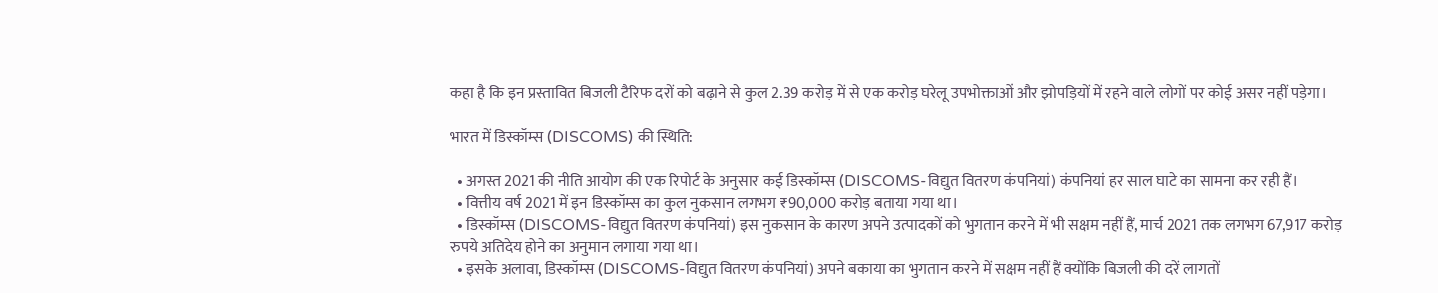कहा है कि इन प्रस्तावित बिजली टैरिफ दरों को बढ़ाने से कुल 2.39 करोड़ में से एक करोड़ घरेलू उपभोक्ताओं और झोपड़ियों में रहने वाले लोगों पर कोई असर नहीं पड़ेगा।

भारत में डिस्कॉम्स (DISCOMS) की स्थिति:

  • अगस्त 2021 की नीति आयोग की एक रिपोर्ट के अनुसार कई डिस्कॉम्स (DISCOMS-विद्युत वितरण कंपनियां) कंपनियां हर साल घाटे का सामना कर रही हैं।
  • वित्तीय वर्ष 2021 में इन डिस्कॉम्स का कुल नुकसान लगभग ₹90,000 करोड़ बताया गया था।
  • डिस्कॉम्स (DISCOMS-विद्युत वितरण कंपनियां) इस नुकसान के कारण अपने उत्पादकों को भुगतान करने में भी सक्षम नहीं हैं, मार्च 2021 तक लगभग 67,917 करोड़ रुपये अतिदेय होने का अनुमान लगाया गया था।
  • इसके अलावा, डिस्कॉम्स (DISCOMS-विद्युत वितरण कंपनियां) अपने बकाया का भुगतान करने में सक्षम नहीं हैं क्योंकि बिजली की दरें लागतों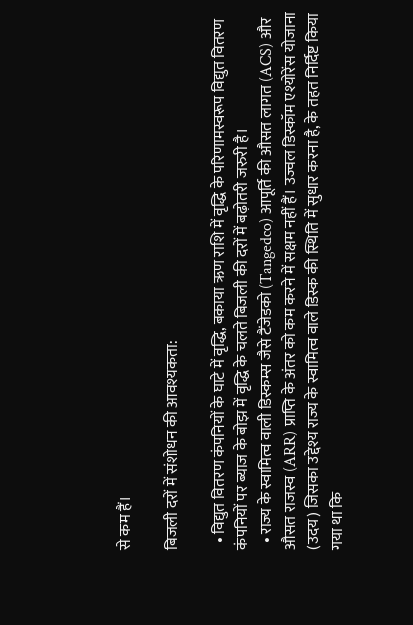से कम हैं।

बिजली दरों में संशोधन की आवश्यकता:

  • विद्युत वितरण कंपनियों के घाटे में वृद्धि, बकाया ऋण राशि में वृद्धि के परिणामस्वरूप विद्युत वितरण कंपनियों पर ब्याज के बोझ में वृद्धि के चलते बिजली की दरों में बढ़ोतरी जरुरी है।
  • राज्य के स्वामित्व वाली डिस्कम्स जैसे टैंजेडको (Tangedco) आपूर्ति की औसत लागत (ACS) और औसत राजस्व (ARR) प्राप्ति के अंतर को कम करने में सक्षम नहीं हैं। उज्वल डिस्कॉम एश्योरेंस योजाना (उदय) जिसका उद्देश्य राज्य के स्वामित्व वाले डिस्क की स्थिति में सुधार करना है, के तहत निर्दिष्ट किया गया था कि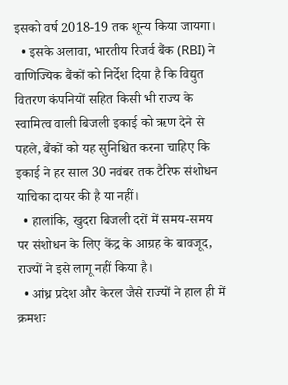इसको वर्ष 2018-19 तक शून्य किया जायगा।
  • इसके अलावा, भारतीय रिजर्व बैंक (RBI) ने वाणिज्यिक बैंकों को निर्देश दिया है कि विद्युत वितरण कंपनियों सहित किसी भी राज्य के स्वामित्व वाली बिजली इकाई को ऋण देने से पहले, बैंकों को यह सुनिश्चित करना चाहिए कि इकाई ने हर साल 30 नवंबर तक टैरिफ संशोधन याचिका दायर की है या नहीं।
  • हालांकि, खुदरा बिजली दरों में समय-समय पर संशोधन के लिए केंद्र के आग्रह के बावजूद, राज्यों ने इसे लागू नहीं किया है।
  • आंध्र प्रदेश और केरल जैसे राज्यों ने हाल ही में क्रमशः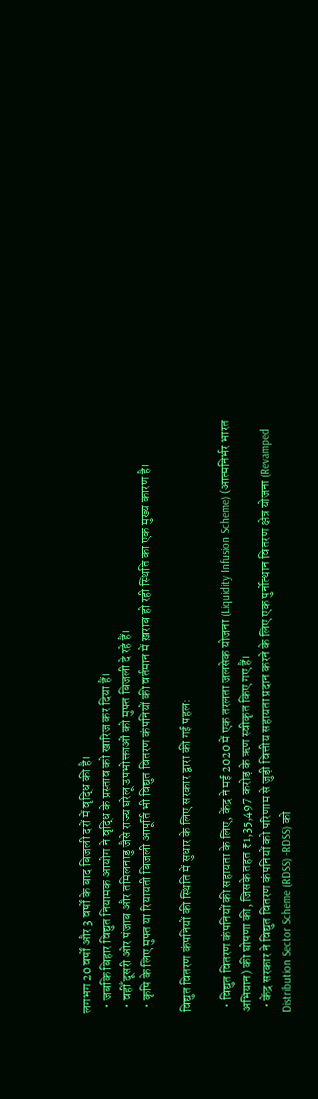लगभग 20 वर्षों और 3 वर्षों के बाद बिजली दरों में वृद्धि की है।
  • जबकि बिहार विद्युत नियामक आयोग ने वृद्धि के प्रस्ताव को खारिज कर दिया हैं।
  • वहीँ दूसरी ओर पंजाब और तमिलनाडु जैसे राज्य घरेलू उपभोक्ताओं को मुफ्त बिजली दे रहे हैं।
  • कृषि के लिए मुफ्त या रियायती बिजली आपूर्ति भी विद्युत वितरण कंपनियों की वर्तमान में ख़राब हो रही स्थिति का एक मुख्य कारण है।

विद्युत वितरण कंपनियों की स्थिति में सुधार के लिए सरकार द्वारा की गई पहल:

  • विद्युत वितरण कंपनियों की सहायता के लिए, केंद्र ने मई 2020 में एक तरलता जलसेक योजना (Liquidity Infusion Scheme) (आत्मनिर्भर भारत अभियान) की घोषणा की, जिसके तहत ₹1,35,497 करोड़ के ऋण स्वीकृत किए गए हैं।
  • केंद्र सरकार ने विद्युत वितरण कंपनियों को परिणाम से जुड़ी वित्तीय सहायता प्रदान करने के लिए एक पुर्नोत्थान वितरण क्षेत्र योजना (Revamped Distribution Sector Scheme (RDSS) -RDSS) को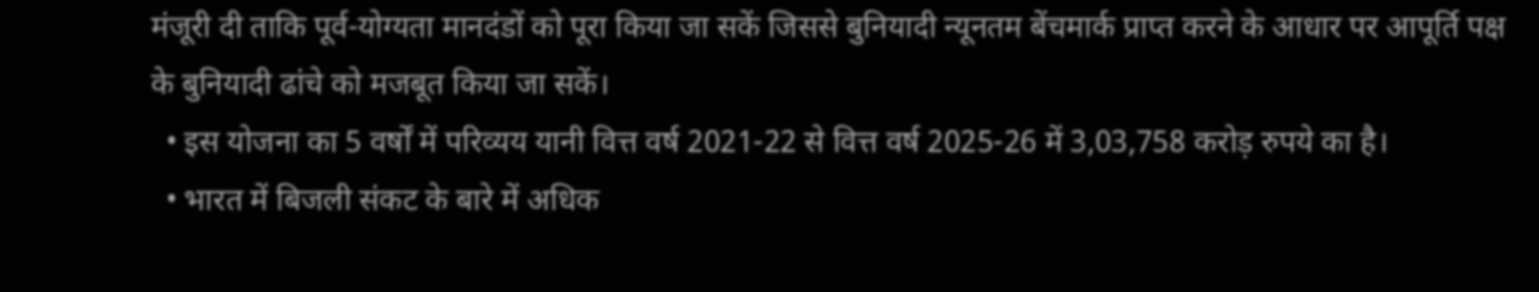मंजूरी दी ताकि पूर्व-योग्यता मानदंडों को पूरा किया जा सकें जिससे बुनियादी न्यूनतम बेंचमार्क प्राप्त करने के आधार पर आपूर्ति पक्ष के बुनियादी ढांचे को मजबूत किया जा सकें।
  • इस योजना का 5 वर्षों में परिव्यय यानी वित्त वर्ष 2021-22 से वित्त वर्ष 2025-26 में 3,03,758 करोड़ रुपये का है।
  • भारत में बिजली संकट के बारे में अधिक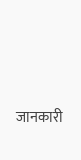जानकारी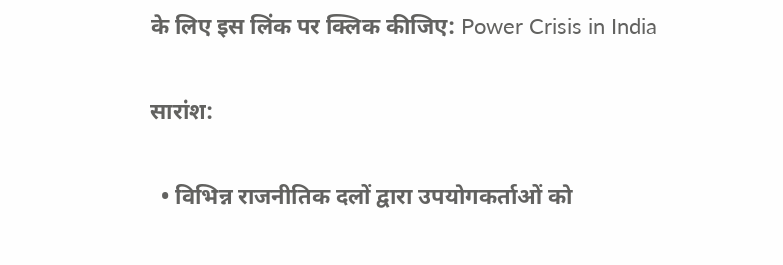के लिए इस लिंक पर क्लिक कीजिए: Power Crisis in India

सारांश:

  • विभिन्न राजनीतिक दलों द्वारा उपयोगकर्ताओं को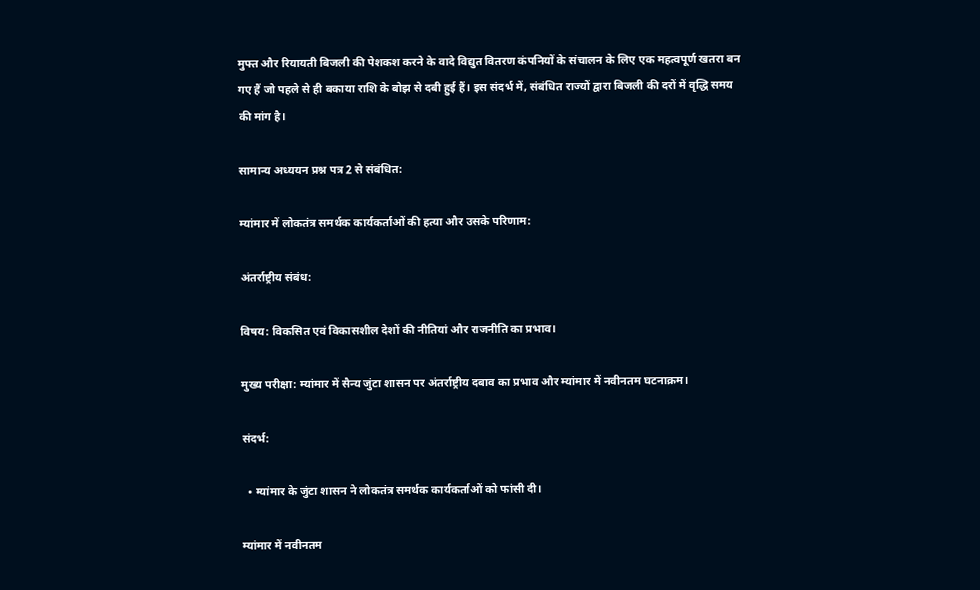मुफ्त और रियायती बिजली की पेशकश करने के वादे विद्युत वितरण कंपनियों के संचालन के लिए एक महत्वपूर्ण खतरा बन गए हैं जो पहले से ही बकाया राशि के बोझ से दबी हुई हैं। इस संदर्भ में, संबंधित राज्यों द्वारा बिजली की दरों में वृद्धि समय की मांग है।

सामान्य अध्ययन प्रश्न पत्र 2 से संबंधित:

म्यांमार में लोकतंत्र समर्थक कार्यकर्ताओं की हत्या और उसके परिणाम:

अंतर्राष्ट्रीय संबंध:

विषय: विकसित एवं विकासशील देशों की नीतियां और राजनीति का प्रभाव।

मुख्य परीक्षा: म्यांमार में सैन्य जुंटा शासन पर अंतर्राष्ट्रीय दबाव का प्रभाव और म्यांमार में नवीनतम घटनाक्रम।

संदर्भ:

  • म्यांमार के जुंटा शासन ने लोकतंत्र समर्थक कार्यकर्ताओं को फांसी दी।

म्यांमार में नवीनतम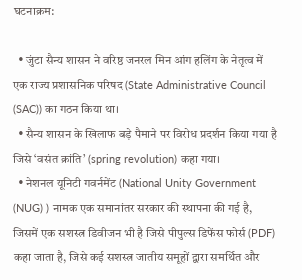घटनाक्रम:

  • जुंटा सैन्य शासन ने वरिष्ठ जनरल मिन आंग हलिंग के नेतृत्व में एक राज्य प्रशासनिक परिषद (State Administrative Council (SAC)) का गठन किया था।
  • सैन्य शासन के खिलाफ बड़े पैमाने पर विरोध प्रदर्शन किया गया है जिसे ‘वसंत क्रांति’ (spring revolution) कहा गया।
  • नेशनल यूनिटी गवर्नमेंट (National Unity Government (NUG) ) नामक एक समानांतर सरकार की स्थापना की गई है, जिसमें एक सशस्त्र डिवीजन भी है जिसे पीपुल्स डिफेंस फोर्स (PDF) कहा जाता है, जिसे कई सशस्त्र जातीय समूहों द्वारा समर्थित और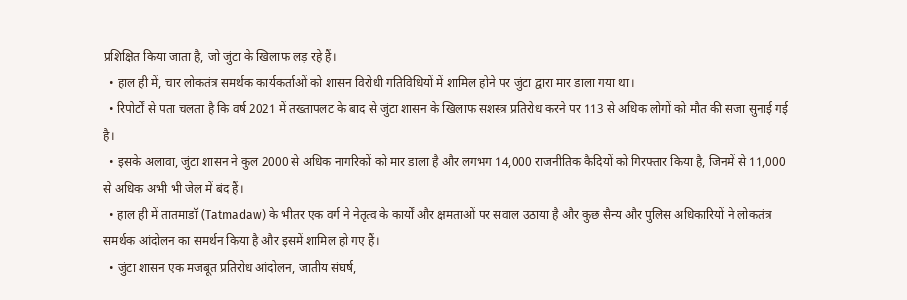प्रशिक्षित किया जाता है, जो जुंटा के खिलाफ लड़ रहे हैं।
  • हाल ही में, चार लोकतंत्र समर्थक कार्यकर्ताओं को शासन विरोधी गतिविधियों में शामिल होने पर जुंटा द्वारा मार डाला गया था।
  • रिपोर्टों से पता चलता है कि वर्ष 2021 में तख्तापलट के बाद से जुंटा शासन के खिलाफ सशस्त्र प्रतिरोध करने पर 113 से अधिक लोगों को मौत की सजा सुनाई गई है।
  • इसके अलावा, जुंटा शासन ने कुल 2000 से अधिक नागरिकों को मार डाला है और लगभग 14,000 राजनीतिक कैदियों को गिरफ्तार किया है, जिनमें से 11,000 से अधिक अभी भी जेल में बंद हैं।
  • हाल ही में तातमाडॉ (Tatmadaw) के भीतर एक वर्ग ने नेतृत्व के कार्यों और क्षमताओं पर सवाल उठाया है और कुछ सैन्य और पुलिस अधिकारियों ने लोकतंत्र समर्थक आंदोलन का समर्थन किया है और इसमें शामिल हो गए हैं।
  • जुंटा शासन एक मजबूत प्रतिरोध आंदोलन, जातीय संघर्ष,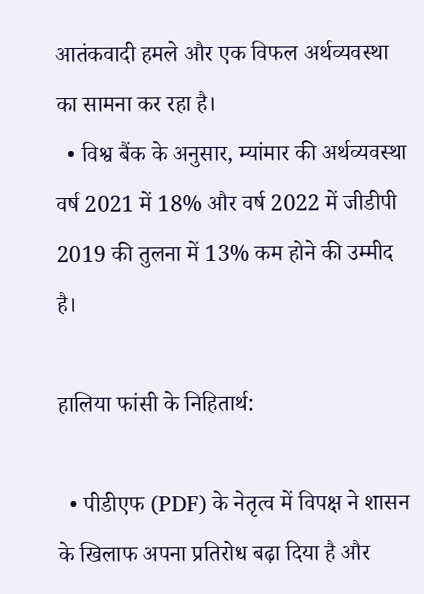आतंकवादी हमले और एक विफल अर्थव्यवस्था का सामना कर रहा है।
  • विश्व बैंक के अनुसार, म्यांमार की अर्थव्यवस्था वर्ष 2021 में 18% और वर्ष 2022 में जीडीपी 2019 की तुलना में 13% कम होने की उम्मीद है।

हालिया फांसी के निहितार्थ:

  • पीडीएफ (PDF) के नेतृत्व में विपक्ष ने शासन के खिलाफ अपना प्रतिरोध बढ़ा दिया है और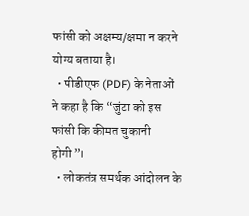फांसी को अक्षम्य/क्षमा न करने योग्य बताया है।
  • पीडीएफ (PDF) के नेताओं ने कहा है कि “जुंटा को इस फांसी कि कीमत चुकानी होगी”।
  • लोकतंत्र समर्थक आंदोलन के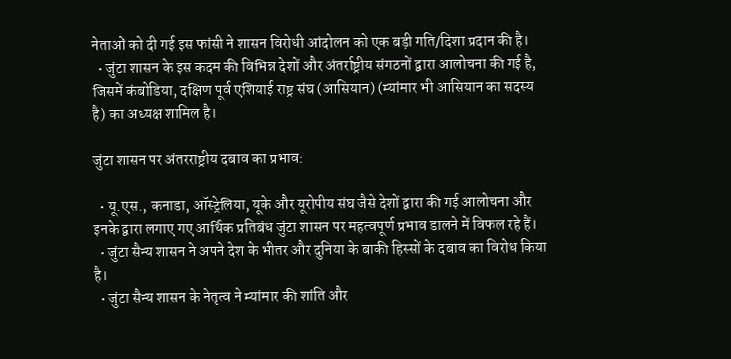नेताओं को दी गई इस फांसी ने शासन विरोधी आंदोलन को एक बड़ी गति/दिशा प्रदान की है।
  • जुंटा शासन के इस कदम की विभिन्न देशों और अंतर्राष्ट्रीय संगठनों द्वारा आलोचना की गई है, जिसमें कंबोडिया, दक्षिण पूर्व एशियाई राष्ट्र संघ (आसियान) (म्यांमार भी आसियान का सदस्य है) का अध्यक्ष शामिल है।

जुंटा शासन पर अंतरराष्ट्रीय दबाव का प्रभाव:

  • यू.एस., कनाडा, ऑस्ट्रेलिया, यूके और यूरोपीय संघ जैसे देशों द्वारा की गई आलोचना और इनके द्वारा लगाए गए आर्थिक प्रतिबंध जुंटा शासन पर महत्वपूर्ण प्रभाव डालने में विफल रहे हैं।
  • जुंटा सैन्य शासन ने अपने देश के भीतर और दुनिया के बाकी हिस्सों के दबाव का विरोध किया है।
  • जुंटा सैन्य शासन के नेतृत्व ने म्यांमार की शांति और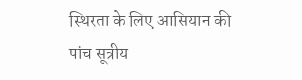स्थिरता के लिए आसियान की पांच सूत्रीय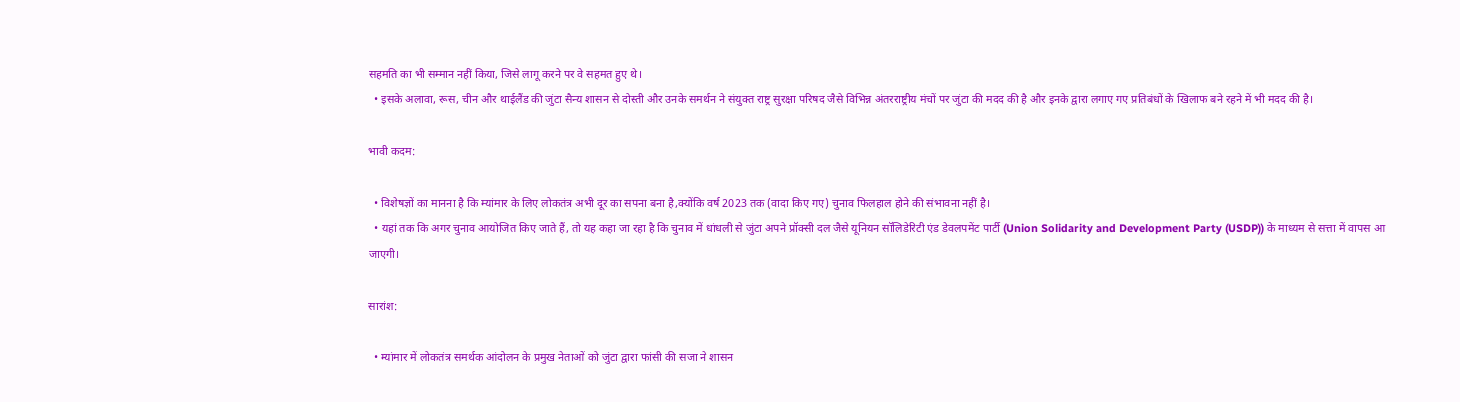सहमति का भी सम्मान नहीं किया, जिसे लागू करने पर वे सहमत हुए थे।
  • इसके अलावा, रूस, चीन और थाईलैंड की जुंटा सैन्य शासन से दोस्ती और उनके समर्थन ने संयुक्त राष्ट्र सुरक्षा परिषद जैसे विभिन्न अंतरराष्ट्रीय मंचों पर जुंटा की मदद की है और इनके द्वारा लगाए गए प्रतिबंधों के खिलाफ बने रहने में भी मदद की है।

भावी कदम:

  • विशेषज्ञों का मानना है कि म्यांमार के लिए लोकतंत्र अभी दूर का सपना बना है,क्योंकि वर्ष 2023 तक (वादा किए गए) चुनाव फिलहाल होने की संभावना नहीं है।
  • यहां तक कि अगर चुनाव आयोजित किए जाते हैं, तो यह कहा जा रहा है कि चुनाव में धांधली से जुंटा अपने प्रॉक्सी दल जैसे यूनियन सॉलिडेरिटी एंड डेवलपमेंट पार्टी (Union Solidarity and Development Party (USDP)) के माध्यम से सत्ता में वापस आ जाएगी।

सारांश:

  • म्यांमार में लोकतंत्र समर्थक आंदोलन के प्रमुख नेताओं को जुंटा द्वारा फांसी की सजा ने शासन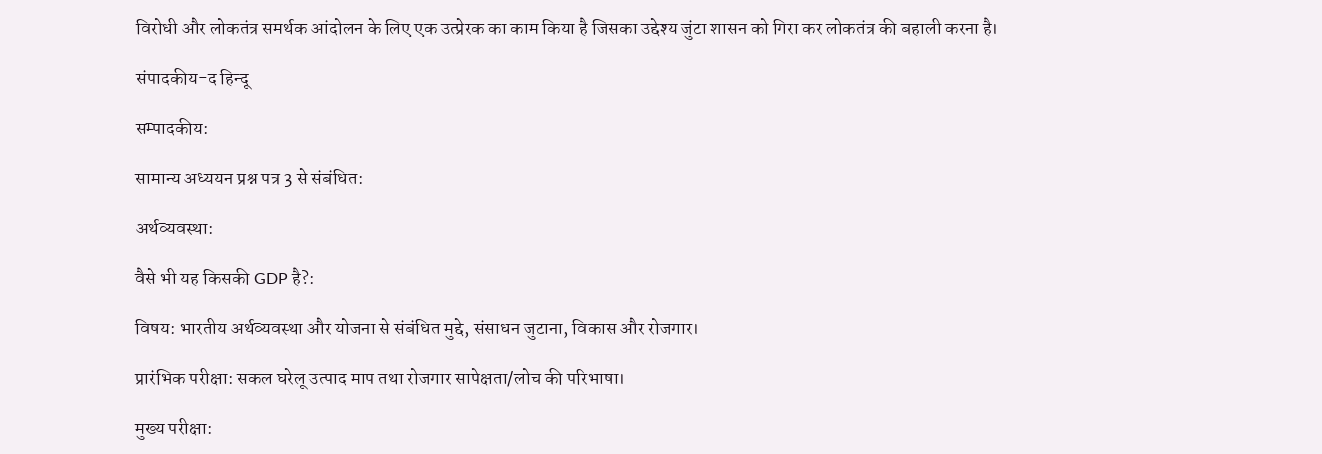विरोधी और लोकतंत्र समर्थक आंदोलन के लिए एक उत्प्रेरक का काम किया है जिसका उद्देश्य जुंटा शासन को गिरा कर लोकतंत्र की बहाली करना है।

संपादकीय-द हिन्दू

सम्पादकीय:

सामान्य अध्ययन प्रश्न पत्र 3 से संबंधित:

अर्थव्यवस्था:

वैसे भी यह किसकी GDP है?:

विषय: भारतीय अर्थव्यवस्था और योजना से संबंधित मुद्दे, संसाधन जुटाना, विकास और रोजगार।

प्रारंभिक परीक्षा: सकल घरेलू उत्पाद माप तथा रोजगार सापेक्षता/लोच की परिभाषा।

मुख्य परीक्षा: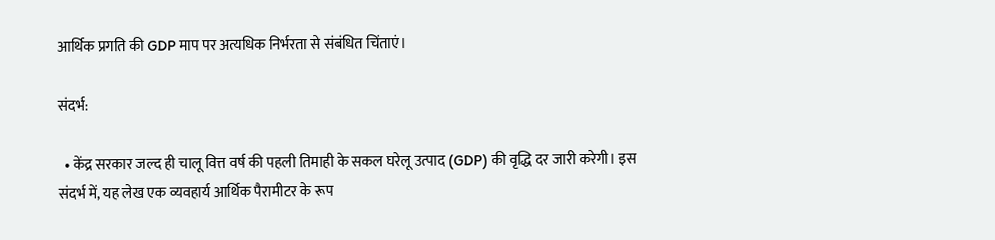आर्थिक प्रगति की GDP माप पर अत्यधिक निर्भरता से संबंधित चिंताएं।

संदर्भ:

  • केंद्र सरकार जल्द ही चालू वित्त वर्ष की पहली तिमाही के सकल घरेलू उत्पाद (GDP) की वृद्धि दर जारी करेगी। इस संदर्भ में, यह लेख एक व्यवहार्य आर्थिक पैरामीटर के रूप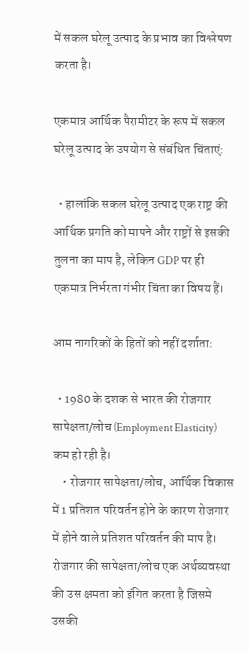में सकल घरेलू उत्पाद के प्रभाव का विश्लेषण करता है।

एकमात्र आर्थिक पैरामीटर के रूप में सकल घरेलू उत्पाद के उपयोग से संबंधित चिंताएं:

  • हालांकि सकल घरेलू उत्पाद एक राष्ट्र की आर्थिक प्रगति को मापने और राष्ट्रों से इसकी तुलना का माप है, लेकिन GDP पर ही एकमात्र निर्भरता गंभीर चिंता का विषय हैं।

आम नागरिकों के हितों को नहीं दर्शाता:

  • 1980 के दशक से भारत की रोजगार सापेक्षता/लोच (Employment Elasticity) कम हो रही है।
    • रोजगार सापेक्षता/लोच, आर्थिक विकास में 1 प्रतिशत परिवर्तन होने के कारण रोजगार में होने वाले प्रतिशत परिवर्तन की माप है। रोजगार की सापेक्षता/लोच एक अर्थव्यवस्था की उस क्षमता को इंगित करता है जिसमे उसकी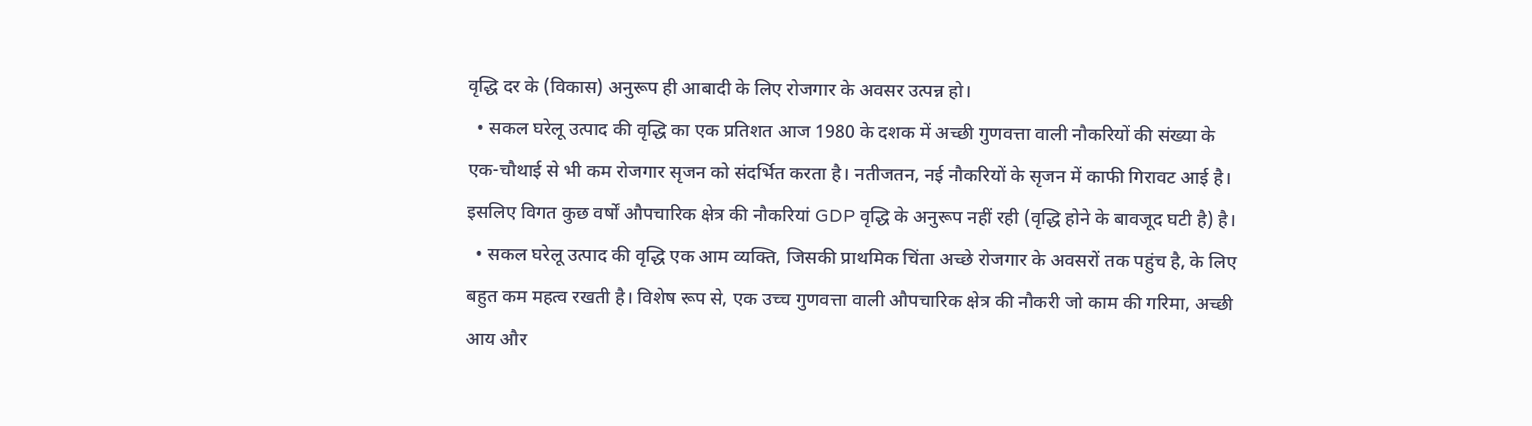वृद्धि दर के (विकास) अनुरूप ही आबादी के लिए रोजगार के अवसर उत्पन्न हो।
  • सकल घरेलू उत्पाद की वृद्धि का एक प्रतिशत आज 1980 के दशक में अच्छी गुणवत्ता वाली नौकरियों की संख्या के एक-चौथाई से भी कम रोजगार सृजन को संदर्भित करता है। नतीजतन, नई नौकरियों के सृजन में काफी गिरावट आई है। इसलिए विगत कुछ वर्षों औपचारिक क्षेत्र की नौकरियां GDP वृद्धि के अनुरूप नहीं रही (वृद्धि होने के बावजूद घटी है) है।
  • सकल घरेलू उत्पाद की वृद्धि एक आम व्यक्ति, जिसकी प्राथमिक चिंता अच्छे रोजगार के अवसरों तक पहुंच है, के लिए बहुत कम महत्व रखती है। विशेष रूप से, एक उच्च गुणवत्ता वाली औपचारिक क्षेत्र की नौकरी जो काम की गरिमा, अच्छी आय और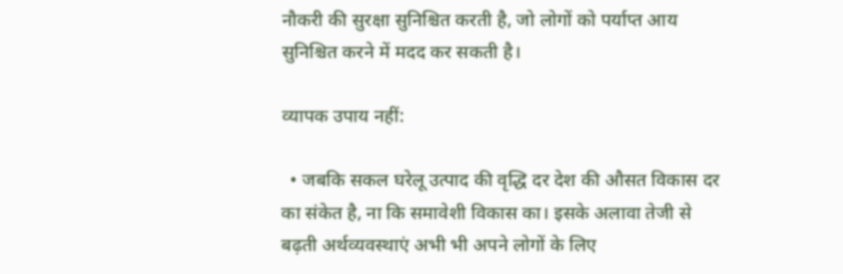नौकरी की सुरक्षा सुनिश्चित करती है, जो लोगों को पर्याप्त आय सुनिश्चित करने में मदद कर सकती है।

व्यापक उपाय नहीं:

  • जबकि सकल घरेलू उत्पाद की वृद्धि दर देश की औसत विकास दर का संकेत है, ना कि समावेशी विकास का। इसके अलावा तेजी से बढ़ती अर्थव्यवस्थाएं अभी भी अपने लोगों के लिए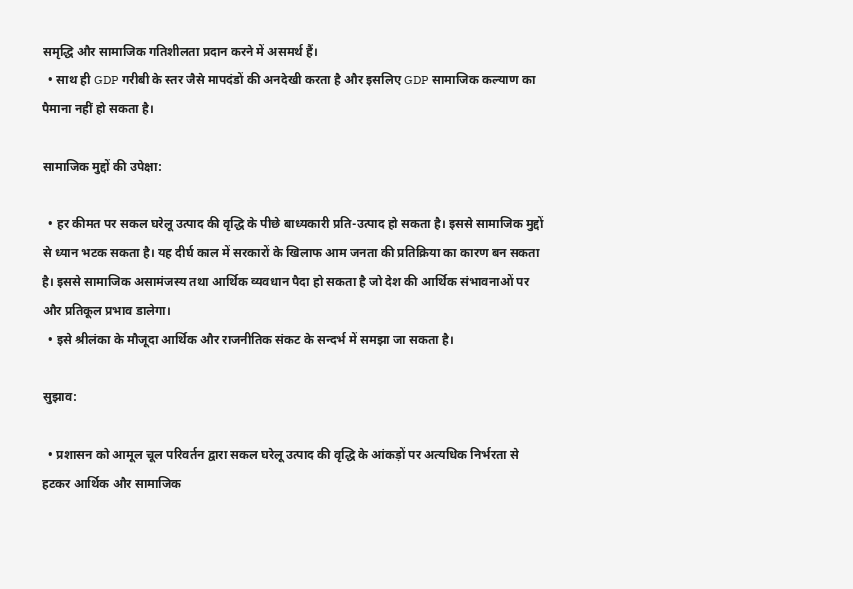समृद्धि और सामाजिक गतिशीलता प्रदान करने में असमर्थ हैं।
  • साथ ही GDP गरीबी के स्तर जैसे मापदंडों की अनदेखी करता है और इसलिए GDP सामाजिक कल्याण का पैमाना नहीं हो सकता है।

सामाजिक मुद्दों की उपेक्षा:

  • हर कीमत पर सकल घरेलू उत्पाद की वृद्धि के पीछे बाध्यकारी प्रति-उत्पाद हो सकता है। इससे सामाजिक मुद्दों से ध्यान भटक सकता है। यह दीर्घ काल में सरकारों के खिलाफ आम जनता की प्रतिक्रिया का कारण बन सकता है। इससे सामाजिक असामंजस्य तथा आर्थिक व्यवधान पैदा हो सकता है जो देश की आर्थिक संभावनाओं पर और प्रतिकूल प्रभाव डालेगा।
  • इसे श्रीलंका के मौजूदा आर्थिक और राजनीतिक संकट के सन्दर्भ में समझा जा सकता है।

सुझाव:

  • प्रशासन को आमूल चूल परिवर्तन द्वारा सकल घरेलू उत्पाद की वृद्धि के आंकड़ों पर अत्यधिक निर्भरता से हटकर आर्थिक और सामाजिक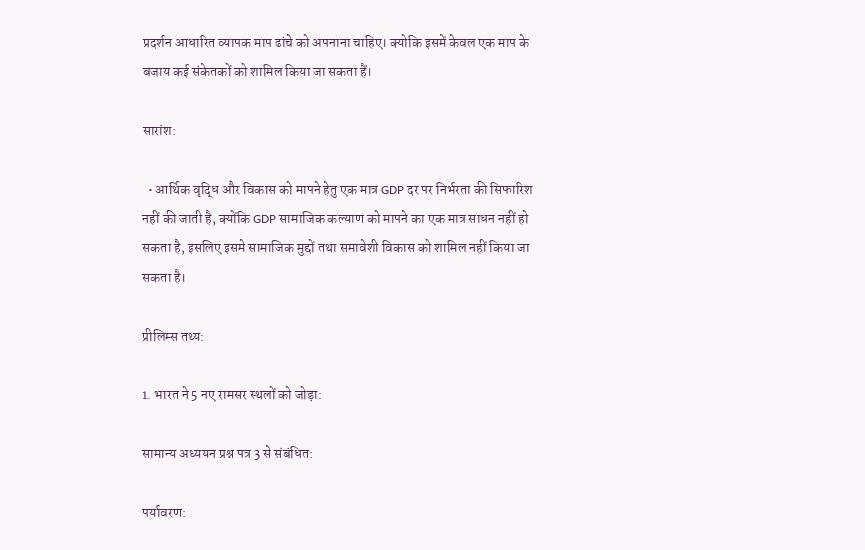प्रदर्शन आधारित व्यापक माप ढांचे को अपनाना चाहिए। क्योकि इसमें केवल एक माप के बजाय कई संकेतकों को शामिल किया जा सकता हैं।

सारांश:

  • आर्थिक वृद्धि और विकास को मापने हेतु एक मात्र GDP दर पर निर्भरता की सिफारिश नहीं की जाती है, क्योंकि GDP सामाजिक कल्याण को मापने का एक मात्र साधन नहीं हो सकता है, इसलिए इसमे सामाजिक मुद्दों तथा समावेशी विकास को शामिल नहीं किया जा सकता है।

प्रीलिम्स तथ्य:

1. भारत ने 5 नए रामसर स्थलों को जोड़ा:

सामान्य अध्ययन प्रश्न पत्र 3 से संबंधित:

पर्यावरण: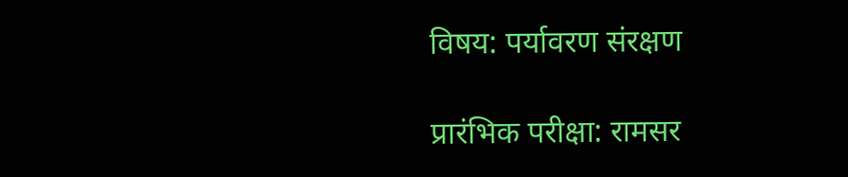विषय: पर्यावरण संरक्षण

प्रारंभिक परीक्षा: रामसर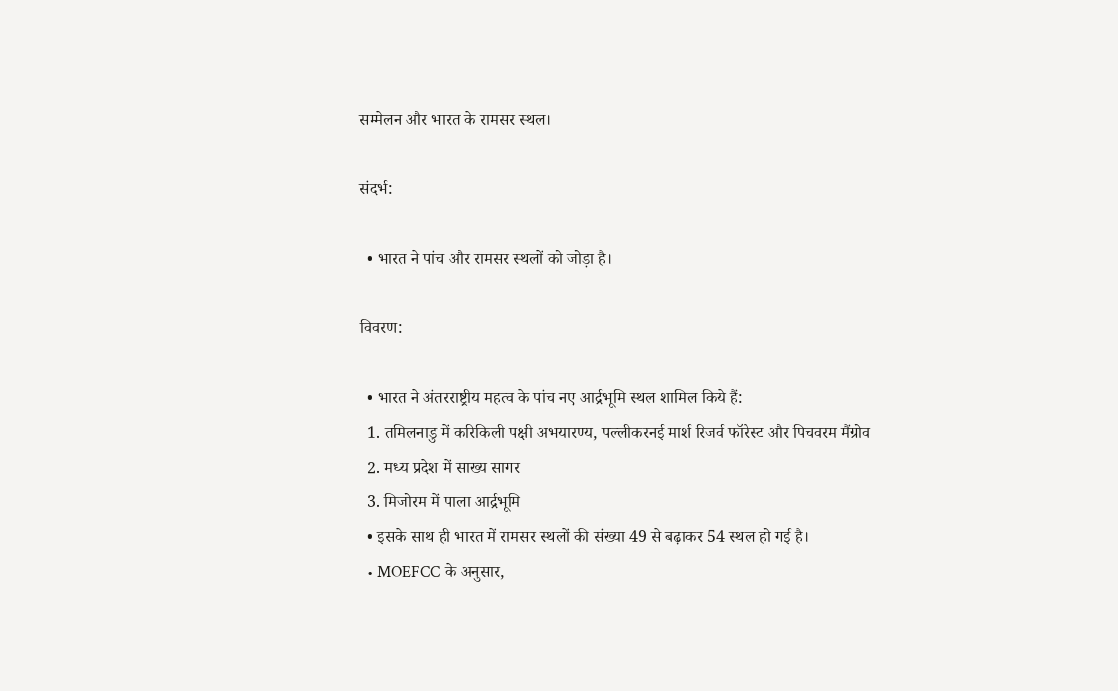सम्मेलन और भारत के रामसर स्थल।

संदर्भ:

  • भारत ने पांच और रामसर स्थलों को जोड़ा है।

विवरण:

  • भारत ने अंतरराष्ट्रीय महत्व के पांच नए आर्द्रभूमि स्थल शामिल किये हैं:
  1. तमिलनाडु में करिकिली पक्षी अभयारण्य, पल्लीकरनई मार्श रिजर्व फॉरेस्ट और पिचवरम मैंग्रोव
  2. मध्य प्रदेश में साख्य सागर
  3. मिजोरम में पाला आर्द्रभूमि
  • इसके साथ ही भारत में रामसर स्थलों की संख्या 49 से बढ़ाकर 54 स्थल हो गई है।
  • MOEFCC के अनुसार,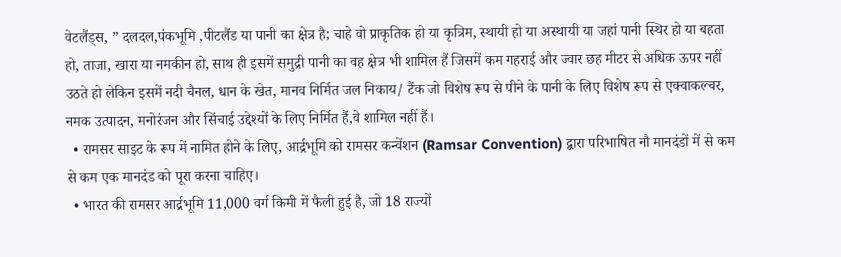वेटलैंड्स, ” दलदल,पंकभूमि ,पीटलैंड या पानी का क्षेत्र है; चाहे वो प्राकृतिक हो या कृत्रिम, स्थायी हो या अस्थायी या जहां पानी स्थिर हो या बहता हो, ताजा, खारा या नमकीन हो, साथ ही इसमें समुद्री पानी का वह क्षेत्र भी शामिल हैं जिसमें कम गहराई और ज्वार छह मीटर से अधिक ऊपर नहीं उठते हो लेकिन इसमें नदी चैनल, धान के खेत, मानव निर्मित जल निकाय/ टैंक जो विशेष रूप से पीने के पानी के लिए विशेष रूप से एक्वाकल्चर, नमक उत्पादन, मनोरंजन और सिंचाई उद्देश्यों के लिए निर्मित हैं,वे शामिल नहीं हैं।
  • रामसर साइट के रूप में नामित होने के लिए, आर्द्रभूमि को रामसर कन्वेंशन (Ramsar Convention) द्वारा परिभाषित नौ मानदंडों में से कम से कम एक मानदंड को पूरा करना चाहिए।
  • भारत की रामसर आर्द्रभूमि 11,000 वर्ग किमी में फैली हुई है, जो 18 राज्यों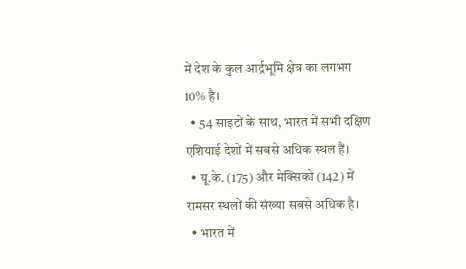में देश के कुल आर्द्रभूमि क्षेत्र का लगभग 10% है।
  • 54 साइटों के साथ, भारत में सभी दक्षिण एशियाई देशों में सबसे अधिक स्थल हैं।
  • यू.के. (175) और मेक्सिको (142) में रामसर स्थलों की संख्या सबसे अधिक है।
  • भारत में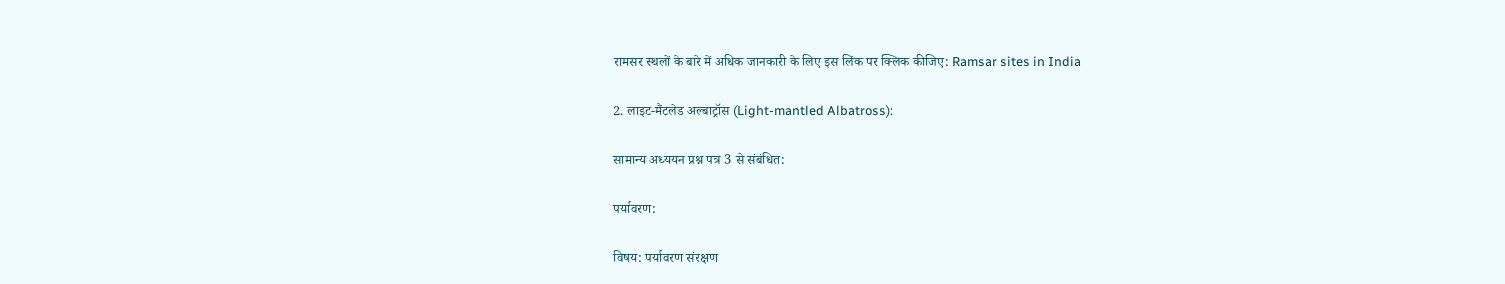रामसर स्थलों के बारे में अधिक जानकारी के लिए इस लिंक पर क्लिक कीजिए: Ramsar sites in India

2. लाइट-मैंटलेड अल्बाट्रॉस (Light-mantled Albatross):

सामान्य अध्ययन प्रश्न पत्र 3 से संबंधित:

पर्यावरण:

विषय: पर्यावरण संरक्षण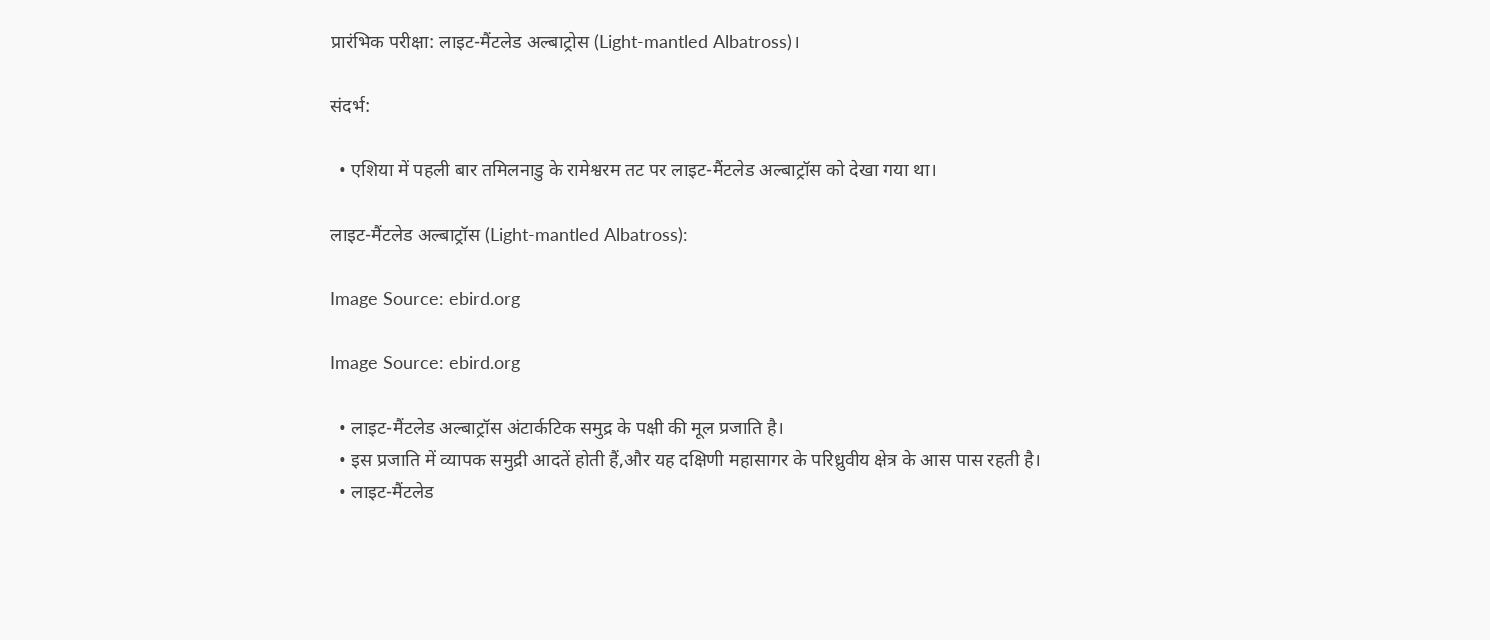प्रारंभिक परीक्षा: लाइट-मैंटलेड अल्बाट्रोस (Light-mantled Albatross)।

संदर्भ:

  • एशिया में पहली बार तमिलनाडु के रामेश्वरम तट पर लाइट-मैंटलेड अल्बाट्रॉस को देखा गया था।

लाइट-मैंटलेड अल्बाट्रॉस (Light-mantled Albatross):

Image Source: ebird.org

Image Source: ebird.org

  • लाइट-मैंटलेड अल्बाट्रॉस अंटार्कटिक समुद्र के पक्षी की मूल प्रजाति है।
  • इस प्रजाति में व्यापक समुद्री आदतें होती हैं,और यह दक्षिणी महासागर के परिध्रुवीय क्षेत्र के आस पास रहती है।
  • लाइट-मैंटलेड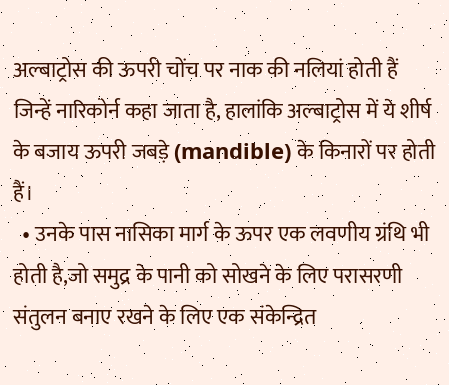अल्बाट्रोस की ऊपरी चोंच पर नाक की नलियां होती हैं जिन्हें नारिकोर्न कहा जाता है, हालांकि अल्बाट्रोस में ये शीर्ष के बजाय ऊपरी जबड़े (mandible) के किनारों पर होती हैं।
  • उनके पास नासिका मार्ग के ऊपर एक लवणीय ग्रंथि भी होती है,जो समुद्र के पानी को सोखने के लिए परासरणी संतुलन बनाए रखने के लिए एक संकेन्द्रित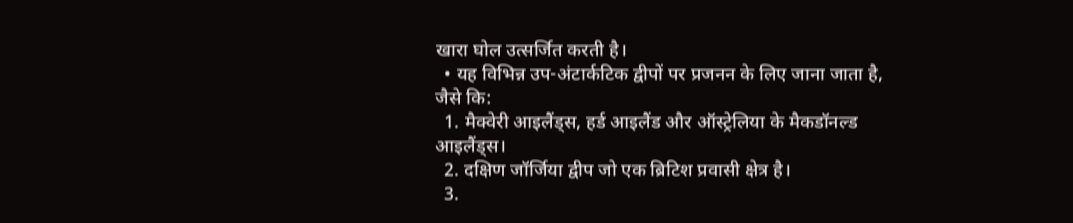खारा घोल उत्सर्जित करती है।
  • यह विभिन्न उप-अंटार्कटिक द्वीपों पर प्रजनन के लिए जाना जाता है, जैसे कि:
  1. मैक्वेरी आइलैंड्स, हर्ड आइलैंड और ऑस्ट्रेलिया के मैकडॉनल्ड आइलैंड्स।
  2. दक्षिण जॉर्जिया द्वीप जो एक ब्रिटिश प्रवासी क्षेत्र है।
  3.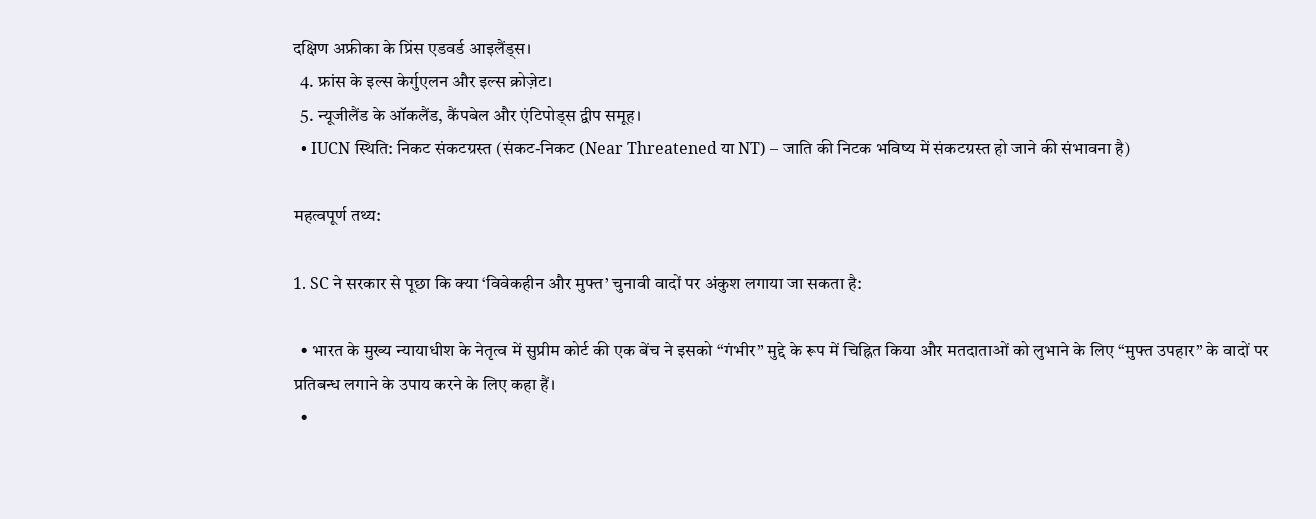दक्षिण अफ्रीका के प्रिंस एडवर्ड आइलैंड्स।
  4. फ्रांस के इल्स केर्गुएलन और इल्स क्रोज़ेट।
  5. न्यूजीलैंड के ऑकलैंड, कैंपबेल और एंटिपोड्स द्वीप समूह।
  • IUCN स्थिति: निकट संकटग्रस्त (संकट-निकट (Near Threatened या NT) – जाति की निटक भविष्य में संकटग्रस्त हो जाने की संभावना है)

महत्वपूर्ण तथ्य:

1. SC ने सरकार से पूछा कि क्या ‘विवेकहीन और मुफ्त’ चुनावी वादों पर अंकुश लगाया जा सकता है:

  • भारत के मुख्य न्यायाधीश के नेतृत्व में सुप्रीम कोर्ट की एक बेंच ने इसको “गंभीर” मुद्दे के रूप में चिह्नित किया और मतदाताओं को लुभाने के लिए “मुफ्त उपहार” के वादों पर प्रतिबन्ध लगाने के उपाय करने के लिए कहा हैं।
  •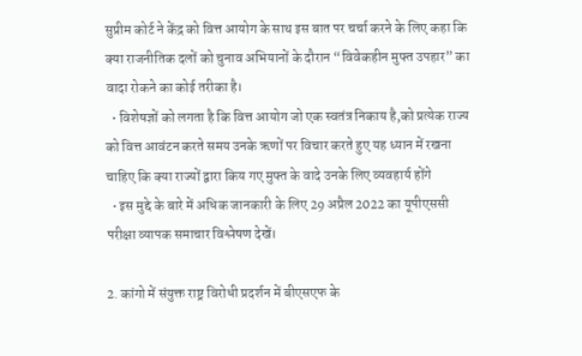सुप्रीम कोर्ट ने केंद्र को वित्त आयोग के साथ इस बात पर चर्चा करने के लिए कहा कि क्या राजनीतिक दलों को चुनाव अभियानों के दौरान “विवेकहीन मुफ्त उपहार” का वादा रोकने का कोई तरीका है।
  • विशेषज्ञों को लगता है कि वित्त आयोग जो एक स्वतंत्र निकाय है,को प्रत्येक राज्य को वित्त आवंटन करते समय उनके ऋणों पर विचार करते हुए यह ध्यान में रखना चाहिए कि क्या राज्यों द्वारा किय गए मुफ्त के वादे उनके लिए व्यवहार्य होंगे
  • इस मुद्दे के बारे में अधिक जानकारी के लिए 29 अप्रैल 2022 का यूपीएससी परीक्षा व्यापक समाचार विश्लेषण देखें।

2. कांगो में संयुक्त राष्ट्र विरोधी प्रदर्शन में बीएसएफ के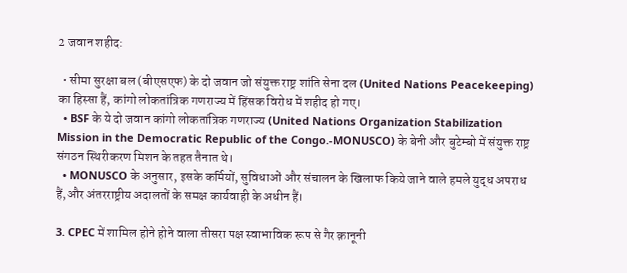2 जवान शहीद:

  • सीमा सुरक्षा बल (बीएसएफ) के दो जवान जो संयुक्त राष्ट्र शांति सेना दल (United Nations Peacekeeping) का हिस्सा हैं, कांगो लोकतांत्रिक गणराज्य में हिंसक विरोध में शहीद हो गए।
  • BSF के ये दो जवान कांगो लोकतांत्रिक गणराज्य (United Nations Organization Stabilization Mission in the Democratic Republic of the Congo.-MONUSCO) के बेनी और बुटेम्बो में संयुक्त राष्ट्र संगठन स्थिरीकरण मिशन के तहत तैनात थे।
  • MONUSCO के अनुसार, इसके कर्मियों, सुविधाओं और संचालन के खिलाफ किये जाने वाले हमले युद्ध अपराध हैं,और अंतरराष्ट्रीय अदालतों के समक्ष कार्यवाही के अधीन हैं।

3. CPEC में शामिल होने होने वाला तीसरा पक्ष स्वाभाविक रूप से गैर क़ानूनी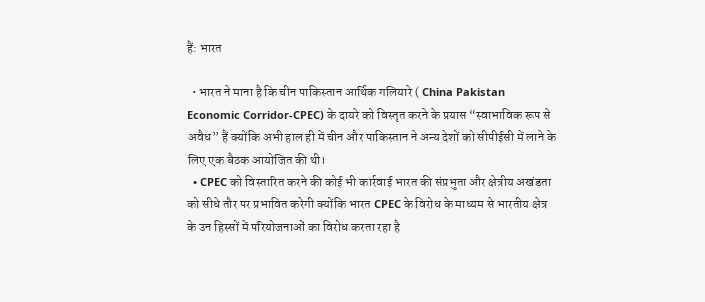हैं: भारत

  • भारत ने माना है कि चीन पाकिस्तान आर्थिक गलियारे ( China Pakistan Economic Corridor-CPEC) के दायरे को विस्तृत करने के प्रयास “स्वाभाविक रूप से अवैध” हैं क्योंकि अभी हाल ही में चीन और पाकिस्तान ने अन्य देशों को सीपीईसी में लाने के लिए एक बैठक आयोजित की थी।
  • CPEC को विस्तारित करने की कोई भी कार्रवाई भारत की संप्रभुता और क्षेत्रीय अखंडता को सीधे तौर पर प्रभावित करेगी क्योंकि भारत CPEC के विरोध के माध्यम से भारतीय क्षेत्र के उन हिस्सों में परियोजनाओं का विरोध करता रहा है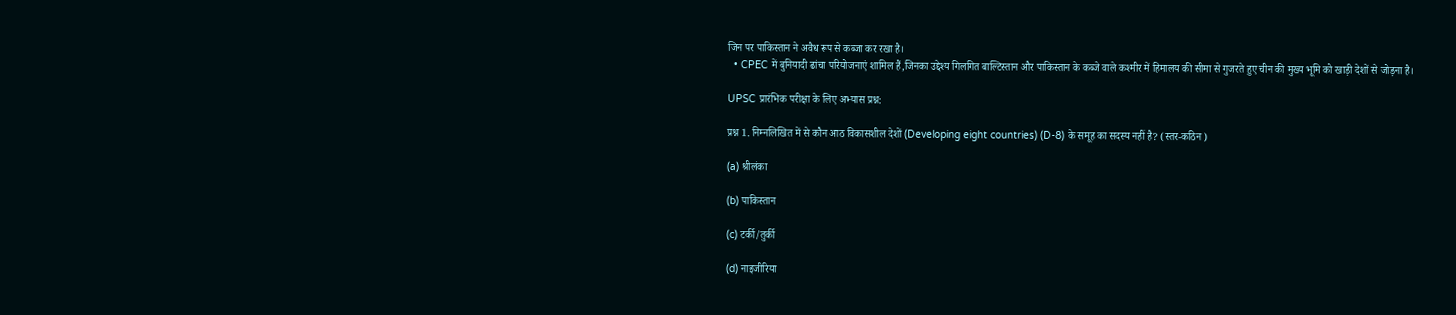जिन पर पाकिस्तान ने अवैध रूप से कब्जा कर रखा है।
  • CPEC में बुनियादी ढांचा परियोजनाएं शामिल हैं,जिनका उद्देश्य गिलगित बाल्टिस्तान और पाकिस्तान के कब्जे वाले कश्मीर में हिमालय की सीमा से गुजरते हुए चीन की मुख्य भूमि को खाड़ी देशों से जोड़ना है।

UPSC प्रारंभिक परीक्षा के लिए अभ्यास प्रश्न:

प्रश्न 1. निम्नलिखित में से कौन आठ विकासशील देशों (Developing eight countries) (D-8) के समूह का सदस्य नहीं है? (स्तर-कठिन )

(a) श्रीलंका

(b) पाकिस्तान

(c) टर्की/तुर्की

(d) नाइजीरिया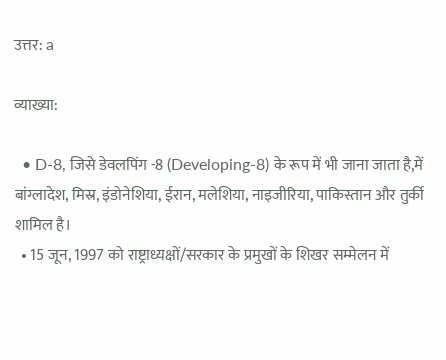उत्तर: a

व्याख्या:

  • D-8, जिसे डेवलपिंग -8 (Developing-8) के रूप में भी जाना जाता है,में बांग्लादेश, मिस्र, इंडोनेशिया, ईरान, मलेशिया, नाइजीरिया, पाकिस्तान और तुर्की शामिल है।
  • 15 जून, 1997 को राष्ट्राध्यक्षों/सरकार के प्रमुखों के शिखर सम्मेलन में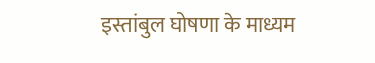इस्तांबुल घोषणा के माध्यम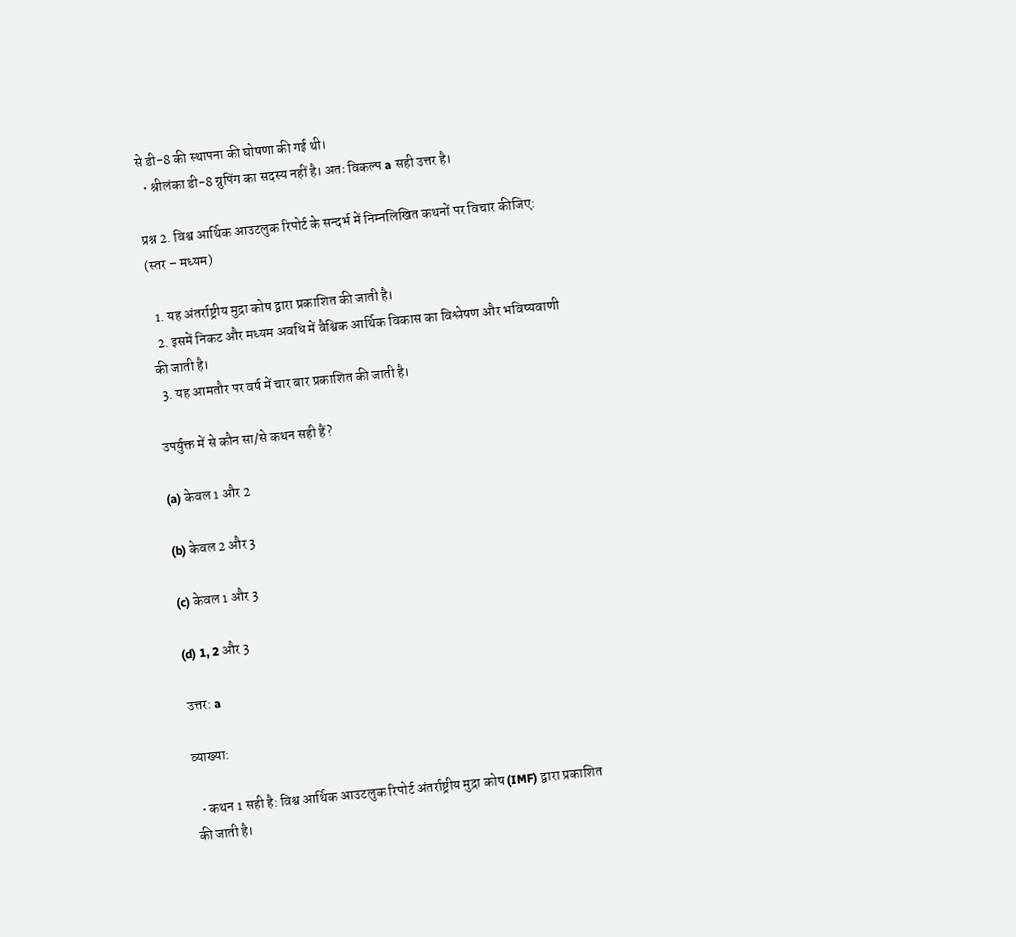से डी-8 की स्थापना की घोषणा की गई थी।
  • श्रीलंका डी-8 ग्रुपिंग का सदस्य नहीं है। अतः विकल्प a सही उत्तर है।

प्रश्न 2. विश्व आर्थिक आउटलुक रिपोर्ट के सन्दर्भ में निम्नलिखित कथनों पर विचार कीजिए: (स्तर – मध्यम)

  1. यह अंतर्राष्ट्रीय मुद्रा कोष द्वारा प्रकाशित की जाती है।
  2. इसमें निकट और मध्यम अवधि में वैश्विक आर्थिक विकास का विश्लेषण और भविष्यवाणी की जाती है।
  3. यह आमतौर पर वर्ष में चार बार प्रकाशित की जाती है।

उपर्युक्त में से कौन सा/से कथन सही हैं?

(a) केवल 1 और 2

(b) केवल 2 और 3

(c) केवल 1 और 3

(d) 1, 2 और 3

उत्तर: a

व्याख्या:

  • कथन 1 सही है: विश्व आर्थिक आउटलुक रिपोर्ट अंतर्राष्ट्रीय मुद्रा कोष (IMF) द्वारा प्रकाशित की जाती है।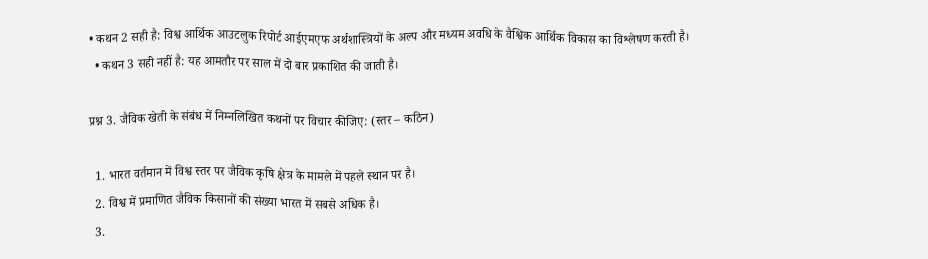• कथन 2 सही है: विश्व आर्थिक आउटलुक रिपोर्ट आईएमएफ अर्थशास्त्रियों के अल्प और मध्यम अवधि के वैश्विक आर्थिक विकास का विश्लेषण करती है।
  • कथन 3 सही नहीं है: यह आमतौर पर साल में दो बार प्रकाशित की जाती है।

प्रश्न 3. जैविक खेती के संबंध में निम्नलिखित कथनों पर विचार कीजिए: (स्तर – कठिन)

  1. भारत वर्तमान में विश्व स्तर पर जैविक कृषि क्षेत्र के मामले में पहले स्थान पर है।
  2. विश्व में प्रमाणित जैविक किसानों की संख्या भारत में सबसे अधिक है।
  3.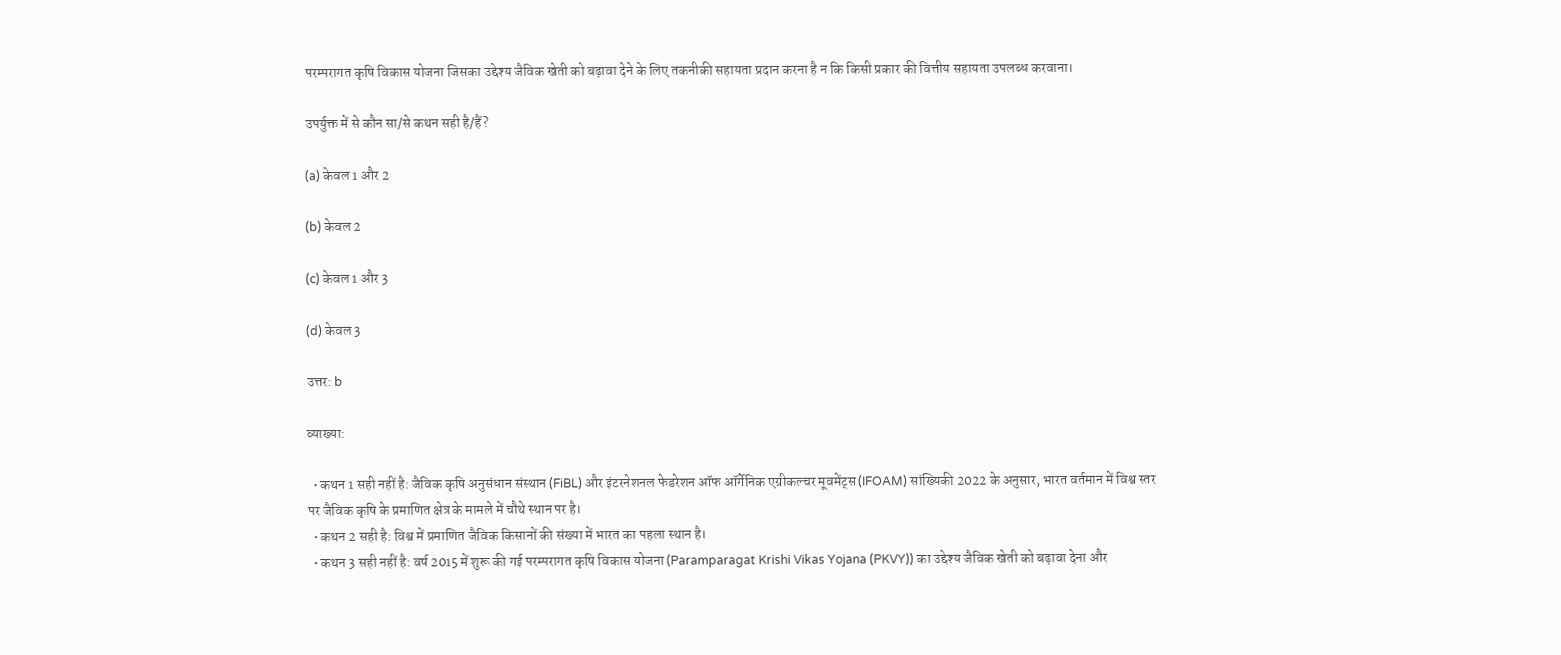परम्परागत कृषि विकास योजना जिसका उद्देश्य जैविक खेती को बढ़ावा देने के लिए तकनीकी सहायता प्रदान करना है न कि किसी प्रकार की वित्तीय सहायता उपलब्ध करवाना।

उपर्युक्त में से कौन सा/से कथन सही है/हैं?

(a) केवल 1 और 2

(b) केवल 2

(c) केवल 1 और 3

(d) केवल 3

उत्तर: b

व्याख्या:

  • कथन 1 सही नहीं है: जैविक कृषि अनुसंधान संस्थान (FiBL) और इंटरनेशनल फेडरेशन ऑफ ऑर्गेनिक एग्रीकल्चर मूवमेंट्स (IFOAM) सांख्यिकी 2022 के अनुसार, भारत वर्तमान में विश्व स्तर पर जैविक कृषि के प्रमाणित क्षेत्र के मामले में चौथे स्थान पर है।
  • कथन 2 सही है: विश्व में प्रमाणित जैविक किसानों की संख्या में भारत का पहला स्थान है।
  • कथन 3 सही नहीं है: वर्ष 2015 में शुरू की गई परम्परागत कृषि विकास योजना (Paramparagat Krishi Vikas Yojana (PKVY)) का उद्देश्य जैविक खेती को बढ़ावा देना और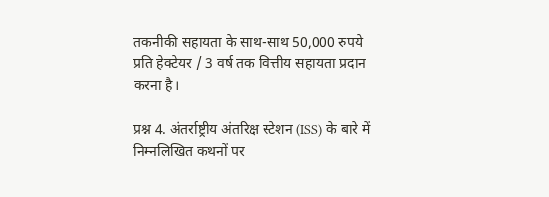तकनीकी सहायता के साथ-साथ 50,000 रुपये प्रति हेक्टेयर / 3 वर्ष तक वित्तीय सहायता प्रदान करना है।

प्रश्न 4. अंतर्राष्ट्रीय अंतरिक्ष स्टेशन (ISS) के बारे में निम्नलिखित कथनों पर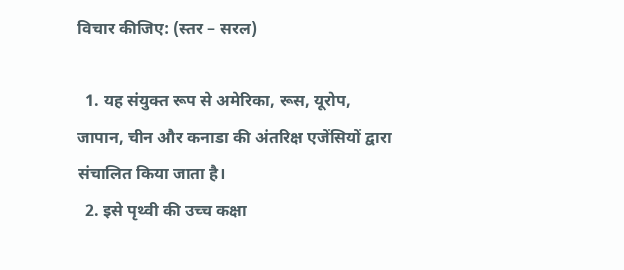विचार कीजिए: (स्तर – सरल)

  1. यह संयुक्त रूप से अमेरिका, रूस, यूरोप, जापान, चीन और कनाडा की अंतरिक्ष एजेंसियों द्वारा संचालित किया जाता है।
  2. इसे पृथ्वी की उच्च कक्षा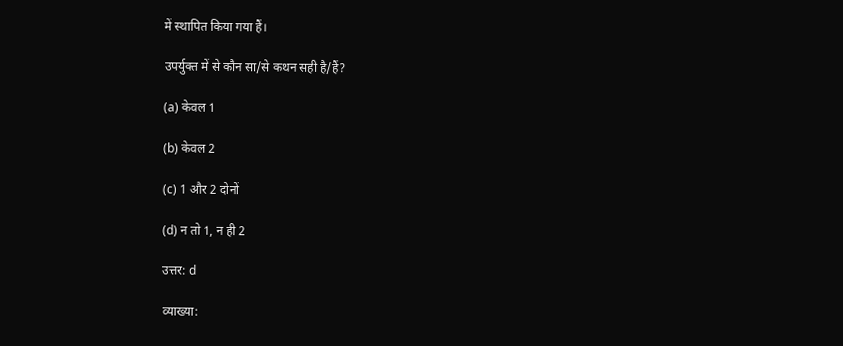में स्थापित किया गया हैं।

उपर्युक्त में से कौन सा/से कथन सही है/हैं?

(a) केवल 1

(b) केवल 2

(c) 1 और 2 दोनों

(d) न तो 1, न ही 2

उत्तर: d

व्याख्या: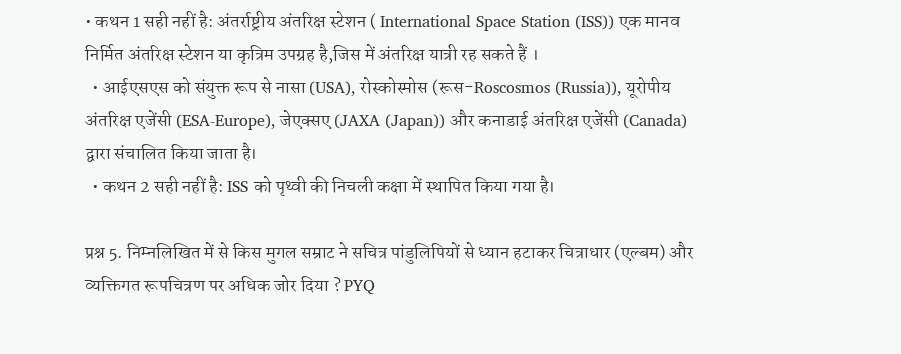• कथन 1 सही नहीं है: अंतर्राष्ट्रीय अंतरिक्ष स्टेशन ( International Space Station (ISS)) एक मानव निर्मित अंतरिक्ष स्टेशन या कृत्रिम उपग्रह है,जिस में अंतरिक्ष यात्री रह सकते हैं ।
  • आईएसएस को संयुक्त रूप से नासा (USA), रोस्कोस्मोस (रूस-Roscosmos (Russia)), यूरोपीय अंतरिक्ष एजेंसी (ESA-Europe), जेएक्सए (JAXA (Japan)) और कनाडाई अंतरिक्ष एजेंसी (Canada) द्वारा संचालित किया जाता है।
  • कथन 2 सही नहीं है: ISS को पृथ्वी की निचली कक्षा में स्थापित किया गया है।

प्रश्न 5. निम्नलिखित में से किस मुगल सम्राट ने सचित्र पांडुलिपियों से ध्यान हटाकर चित्राधार (एल्बम) और व्यक्तिगत रूपचित्रण पर अधिक जोर दिया ? PYQ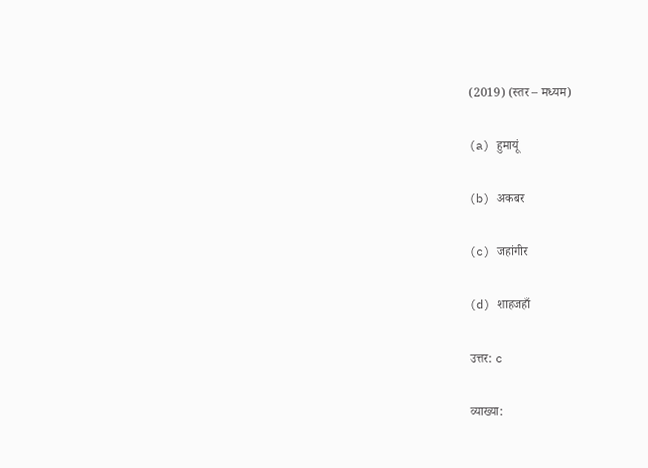(2019) (स्तर – मध्यम)

(a) हुमायूं

(b) अकबर

(c) जहांगीर

(d) शाहजहाँ

उत्तर: c

व्याख्या: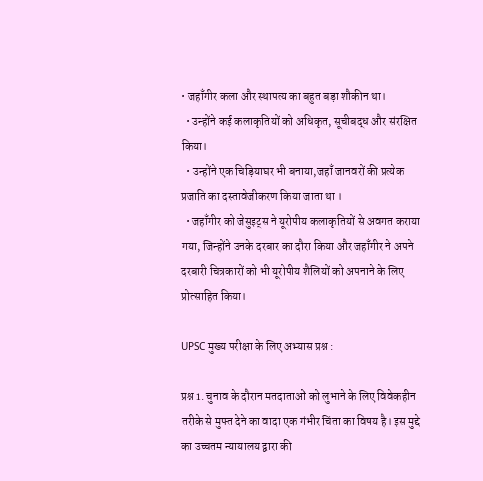• जहाँगीर कला और स्थापत्य का बहुत बड़ा शौकीन था।
  • उन्होंने कई कलाकृतियों को अधिकृत, सूचीबद्ध और संरक्षित किया।
  • उन्होंने एक चिड़ियाघर भी बनाया,जहाँ जानवरों की प्रत्येक प्रजाति का दस्तावेजीकरण किया जाता था ।
  • जहाँगीर को जेसुइट्स ने यूरोपीय कलाकृतियों से अवगत कराया गया, जिन्होंने उनके दरबार का दौरा किया और जहाँगीर ने अपने दरबारी चित्रकारों को भी यूरोपीय शैलियों को अपनाने के लिए प्रोत्साहित किया।

UPSC मुख्य परीक्षा के लिए अभ्यास प्रश्न :

प्रश्न 1. चुनाव के दौरान मतदाताओं को लुभाने के लिए विवेकहीन तरीके से मुफ्त देने का वादा एक गंभीर चिंता का विषय है। इस मुद्दे का उच्चतम न्यायालय द्वारा की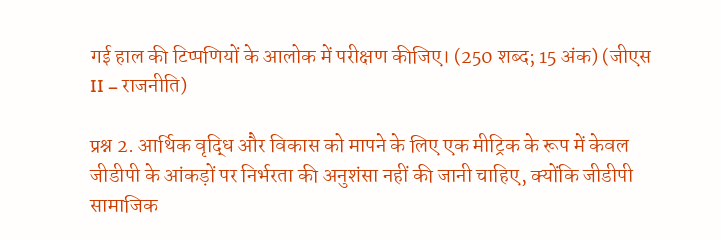गई हाल की टिप्पणियों के आलोक में परीक्षण कीजिए। (250 शब्द; 15 अंक) (जीएस II – राजनीति)

प्रश्न 2. आर्थिक वृद्धि और विकास को मापने के लिए एक मीट्रिक के रूप में केवल जीडीपी के आंकड़ों पर निर्भरता की अनुशंसा नहीं की जानी चाहिए, क्योंकि जीडीपी सामाजिक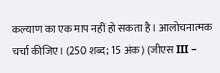कल्याण का एक माप नहीं हो सकता है। आलोचनात्मक चर्चा कीजिए। (250 शब्द; 15 अंक) (जीएस III –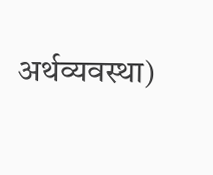अर्थव्यवस्था)